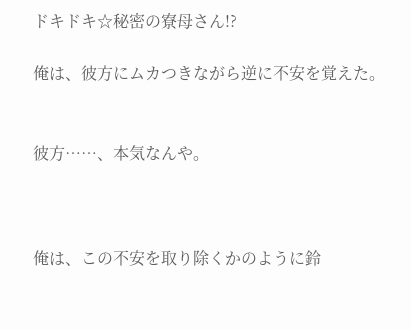ドキドキ☆秘密の寮母さん!?

俺は、彼方にムカつきながら逆に不安を覚えた。


彼方……、本気なんや。



俺は、この不安を取り除くかのように鈴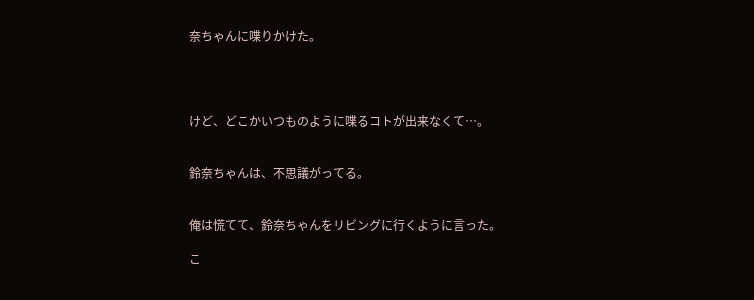奈ちゃんに喋りかけた。




けど、どこかいつものように喋るコトが出来なくて…。


鈴奈ちゃんは、不思議がってる。


俺は慌てて、鈴奈ちゃんをリビングに行くように言った。

こ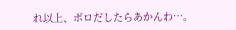れ以上、ボロだしたらあかんわ…。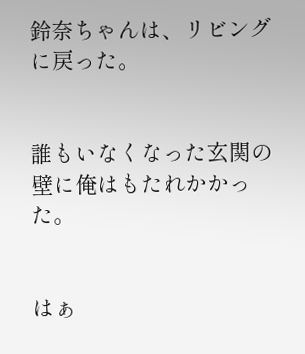鈴奈ちゃんは、リビングに戻った。


誰もいなくなった玄関の壁に俺はもたれかかった。


はぁ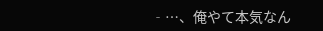‐…、俺やて本気なん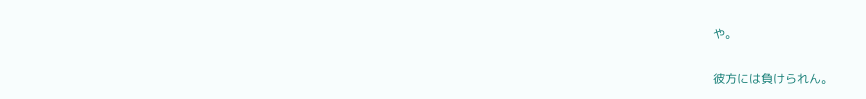や。


彼方には負けられん。